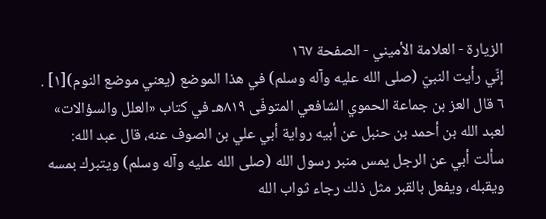الزيارة - العلامة الأميني - الصفحة ١٦٧
إنّي رأيت النبيّ (صلى الله عليه وآله وسلم) في هذا الموضع (يعني موضع النوم)[١] .
٦ قال العز بن جماعة الحموي الشافعي المتوفّى ٨١٩هـ في كتاب «العلل والسؤالات» لعبد الله بن أحمد بن حنبل عن أبيه رواية أبي علي بن الصوف عنه، قال عبد الله: سألت أبي عن الرجل يمس منبر رسول الله (صلى الله عليه وآله وسلم) ويتبرك بمسه ويقبله، ويفعل بالقبر مثل ذلك رجاء ثواب الله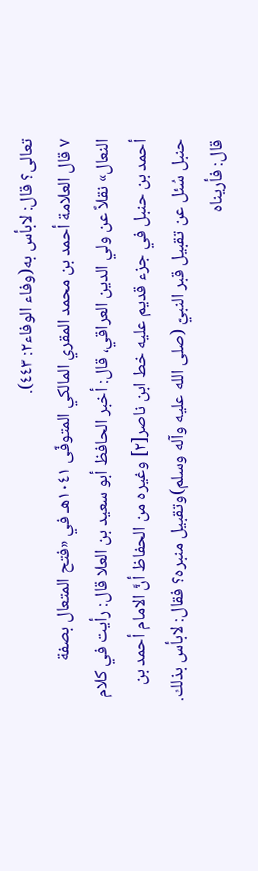تعالى؟ قال: لابأس به(وفاء الوفاء٢: ٤٤٣).
٧ قال العلامة أحمد بن محمد المقري المالكي المتوفّى ١٠٤١هـ في «فتح المتعال بصفة النعال» نقلاً عن ولي الدين العراقي، قال: أخبر الحافظ أبو سعيد بن العلا قال: رأيت في كلام أحمد بن حنبل في جزء قديم عليه خط ابن ناصر[٢] وغيره من الحفاظ أنَّ الامام أحمد بن حنبل سُئل عن تقبيل قبر النبيّ (صلى الله عليه وآله وسلم)وتقبيل منبره؟ فقال: لابأس بذلك.
قال: فأريناه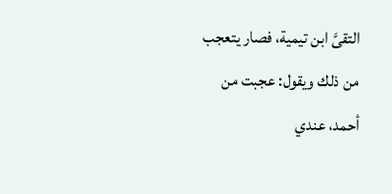التقىَّ ابن تيمية، فصار يتعجب من ذلك ويقول: عجبت من أحمد، عندي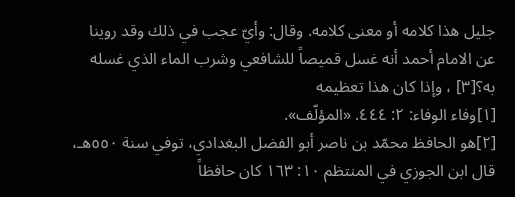جليل هذا كلامه أو معنى كلامه. وقال: وأيّ عجب في ذلك وقد روينا عن الامام أحمد أنه غسل قميصاً للشافعي وشرب الماء الذي غسله به؟[٣] ، وإذا كان هذا تعظيمه
[١]وفاء الوفاء: ٢: ٤٤٤. «المؤلّف».
[٢]هو الحافظ محمّد بن ناصر أبو الفضل البغدادي، توفي سنة ٥٥٠هـ، قال ابن الجوزي في المنتظم ١٠: ١٦٣ كان حافظاً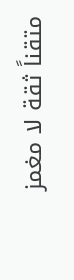متقناً ثقة لا مغمز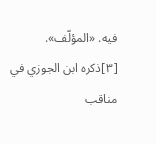فيه. «المؤلّف».
[٣]ذكره ابن الجوزي في مناقب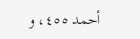أحمد ٤٥٥، و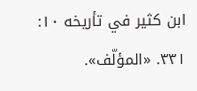ابن كثير في تأريخه ١٠: ٣٣١. «المؤلّف».